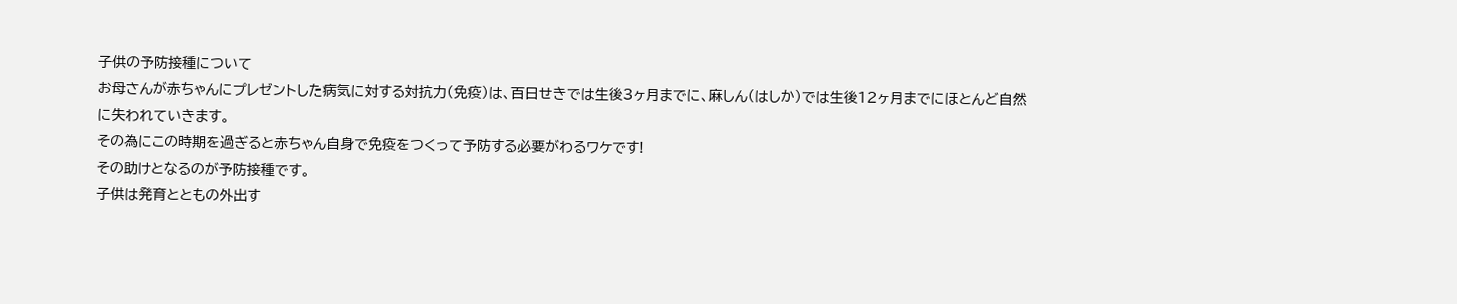子供の予防接種について
お母さんが赤ちゃんにプレゼントした病気に対する対抗力(免疫)は、百日せきでは生後3ヶ月までに、麻しん(はしか)では生後12ヶ月までにほとんど自然に失われていきます。
その為にこの時期を過ぎると赤ちゃん自身で免疫をつくって予防する必要がわるワケです!
その助けとなるのが予防接種です。
子供は発育とともの外出す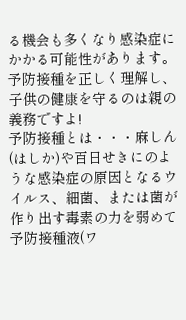る機会も多くなり感染症にかかる可能性があります。予防接種を正しく理解し、子供の健康を守るのは親の義務ですよ!
予防接種とは・・・麻しん(はしか)や百日せきにのような感染症の原因となるウイルス、細菌、または菌が作り出す毒素の力を弱めて予防接種液(ワ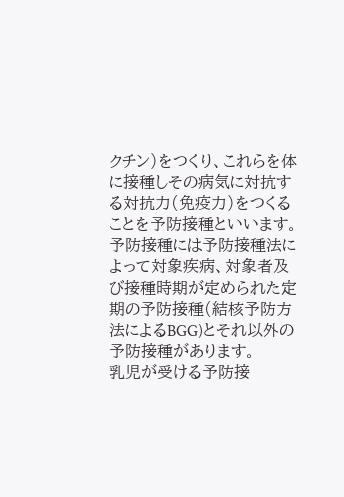クチン)をつくり、これらを体に接種しその病気に対抗する対抗力(免疫力)をつくることを予防接種といいます。
予防接種には予防接種法によって対象疾病、対象者及び接種時期が定められた定期の予防接種(結核予防方法によるBGG)とそれ以外の予防接種があります。
乳児が受ける予防接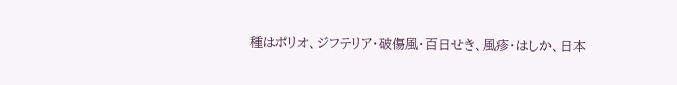種はポリオ、ジフテリア・破傷風・百日せき、風疹・はしか、日本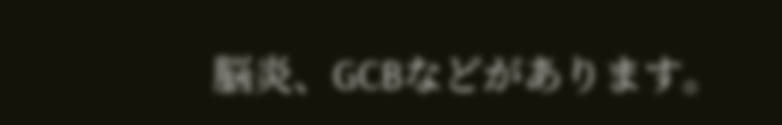脳炎、GCBなどがあります。